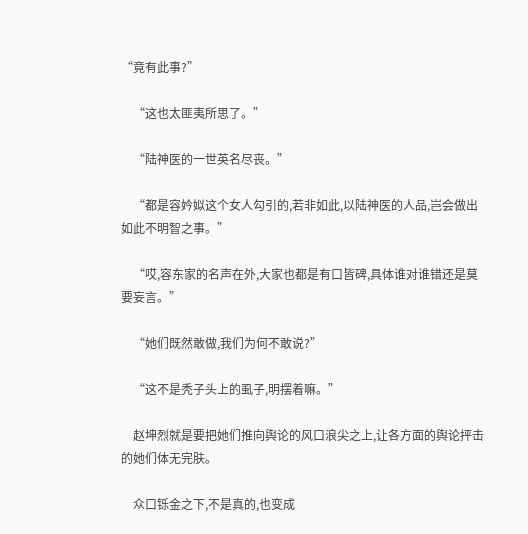“竟有此事?”

    “这也太匪夷所思了。”

    “陆神医的一世英名尽丧。”

    “都是容妗姒这个女人勾引的,若非如此,以陆神医的人品,岂会做出如此不明智之事。”

    “哎,容东家的名声在外,大家也都是有口皆碑,具体谁对谁错还是莫要妄言。”

    “她们既然敢做,我们为何不敢说?”

    “这不是秃子头上的虱子,明摆着嘛。”

    赵坤烈就是要把她们推向舆论的风口浪尖之上,让各方面的舆论抨击的她们体无完肤。

    众口铄金之下,不是真的,也变成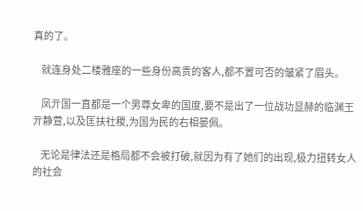真的了。

    就连身处二楼雅座的一些身份高贵的客人,都不置可否的皱紧了眉头。

    凤亓国一直都是一个男尊女卑的国度,要不是出了一位战功显赫的临渊王亓静萱,以及匡扶社稷,为国为民的右相晏佩。

    无论是律法还是格局都不会被打破,就因为有了她们的出现,极力扭转女人的社会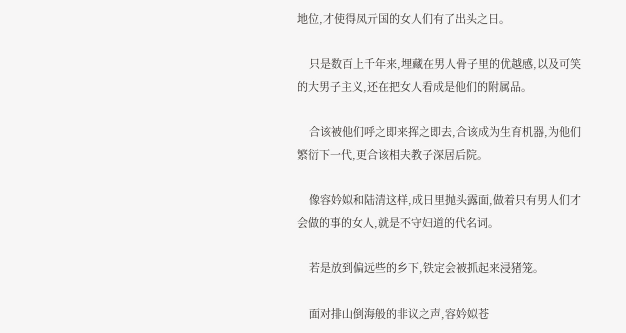地位,才使得凤亓国的女人们有了出头之日。

    只是数百上千年来,埋藏在男人骨子里的优越感,以及可笑的大男子主义,还在把女人看成是他们的附属品。

    合该被他们呼之即来挥之即去,合该成为生育机器,为他们繁衍下一代,更合该相夫教子深居后院。

    像容妗姒和陆清这样,成日里抛头露面,做着只有男人们才会做的事的女人,就是不守妇道的代名词。

    若是放到偏远些的乡下,铁定会被抓起来浸猪笼。

    面对排山倒海般的非议之声,容妗姒苍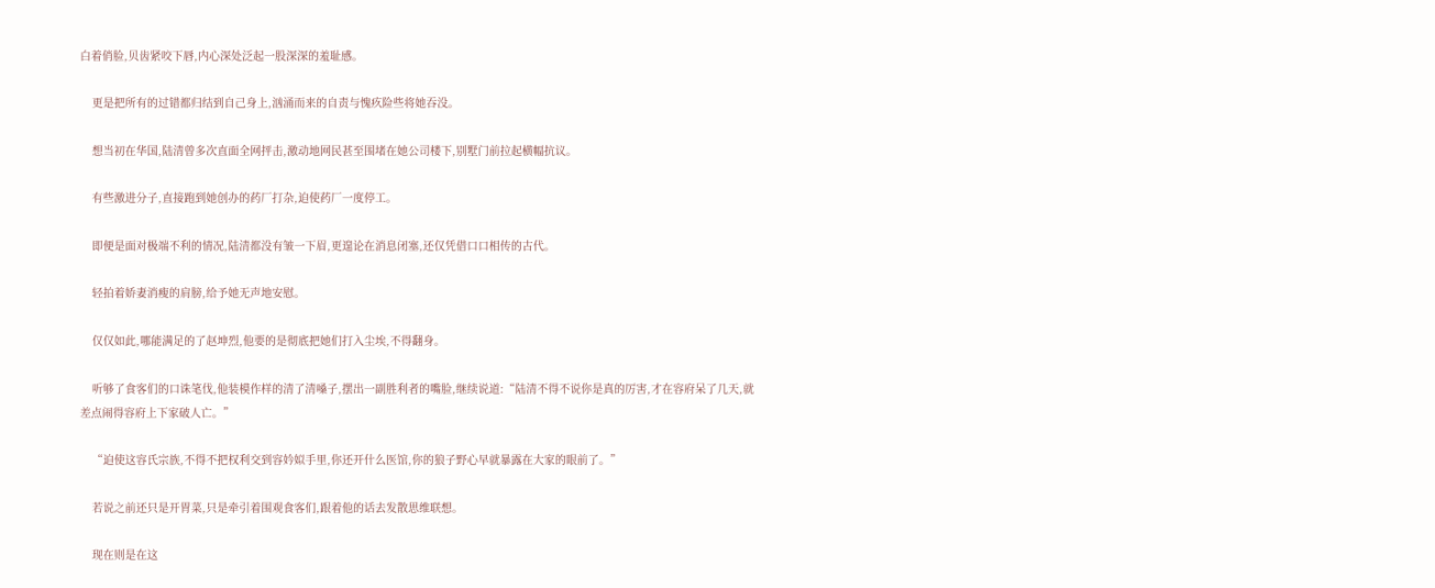白着俏脸,贝齿紧咬下唇,内心深处泛起一股深深的羞耻感。

    更是把所有的过错都归结到自己身上,汹涌而来的自责与愧疚险些将她吞没。

    想当初在华国,陆清曾多次直面全网抨击,激动地网民甚至围堵在她公司楼下,别墅门前拉起横幅抗议。

    有些激进分子,直接跑到她创办的药厂打杂,迫使药厂一度停工。

    即便是面对极端不利的情况,陆清都没有皱一下眉,更遑论在消息闭塞,还仅凭借口口相传的古代。

    轻拍着娇妻消瘦的肩膀,给予她无声地安慰。

    仅仅如此,哪能满足的了赵坤烈,他要的是彻底把她们打入尘埃,不得翻身。

    听够了食客们的口诛笔伐,他装模作样的清了清嗓子,摆出一副胜利者的嘴脸,继续说道:“陆清不得不说你是真的厉害,才在容府呆了几天,就差点闹得容府上下家破人亡。”

    “迫使这容氏宗族,不得不把权利交到容妗姒手里,你还开什么医馆,你的狼子野心早就暴露在大家的眼前了。”

    若说之前还只是开胃菜,只是牵引着围观食客们,跟着他的话去发散思维联想。

    现在则是在这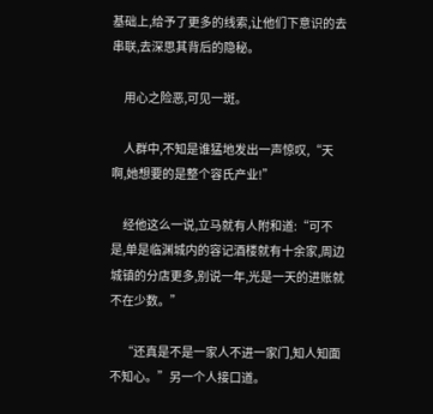基础上,给予了更多的线索,让他们下意识的去串联,去深思其背后的隐秘。

    用心之险恶,可见一斑。

    人群中,不知是谁猛地发出一声惊叹,“天啊,她想要的是整个容氏产业!”

    经他这么一说,立马就有人附和道:“可不是,单是临渊城内的容记酒楼就有十余家,周边城镇的分店更多,别说一年,光是一天的进账就不在少数。”

    “还真是不是一家人不进一家门,知人知面不知心。”另一个人接口道。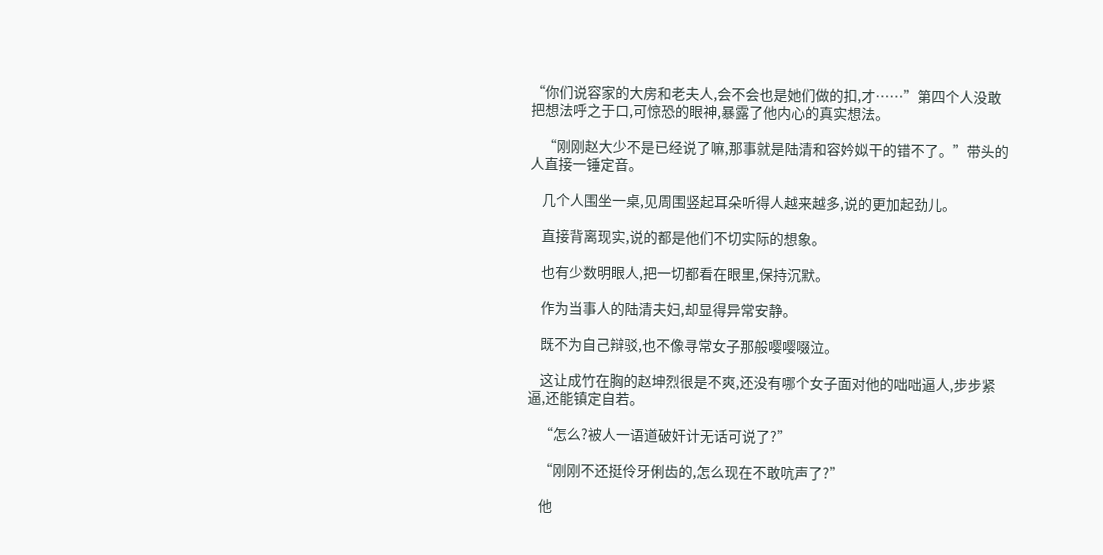“你们说容家的大房和老夫人,会不会也是她们做的扣,才……”第四个人没敢把想法呼之于口,可惊恐的眼神,暴露了他内心的真实想法。

    “刚刚赵大少不是已经说了嘛,那事就是陆清和容妗姒干的错不了。”带头的人直接一锤定音。

    几个人围坐一桌,见周围竖起耳朵听得人越来越多,说的更加起劲儿。

    直接背离现实,说的都是他们不切实际的想象。

    也有少数明眼人,把一切都看在眼里,保持沉默。

    作为当事人的陆清夫妇,却显得异常安静。

    既不为自己辩驳,也不像寻常女子那般嘤嘤啜泣。

    这让成竹在胸的赵坤烈很是不爽,还没有哪个女子面对他的咄咄逼人,步步紧逼,还能镇定自若。

    “怎么?被人一语道破奸计无话可说了?”

    “刚刚不还挺伶牙俐齿的,怎么现在不敢吭声了?”

    他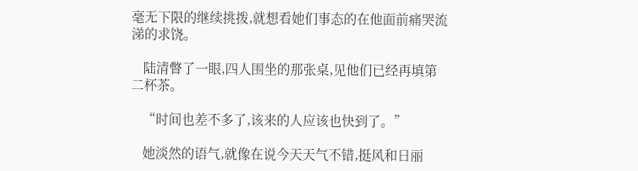毫无下限的继续挑拨,就想看她们事态的在他面前痛哭流涕的求饶。

    陆清瞥了一眼,四人围坐的那张桌,见他们已经再填第二杯茶。

    “时间也差不多了,该来的人应该也快到了。”

    她淡然的语气,就像在说今天天气不错,挺风和日丽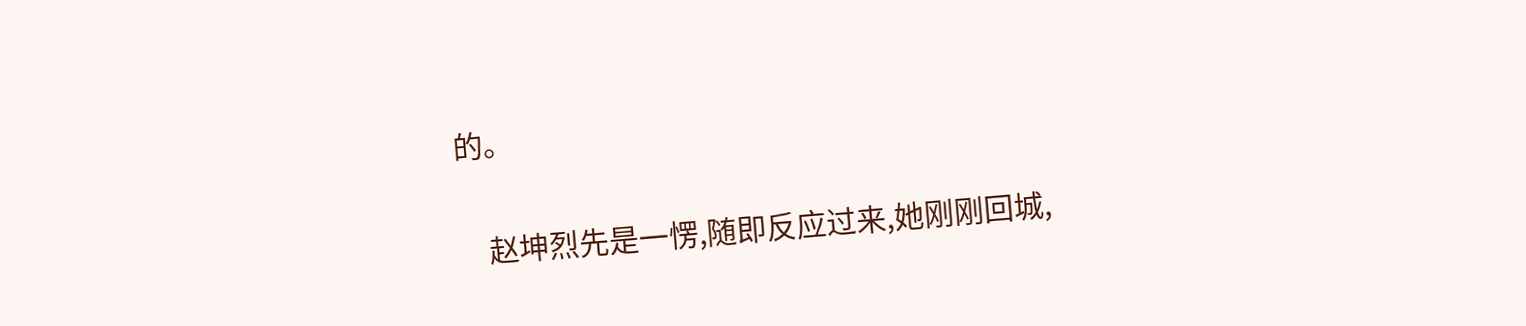的。

    赵坤烈先是一愣,随即反应过来,她刚刚回城,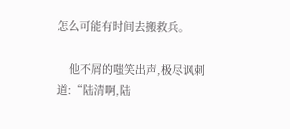怎么可能有时间去搬救兵。

    他不屑的嗤笑出声,极尽讽刺道:“陆清啊,陆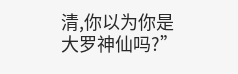清,你以为你是大罗神仙吗?”